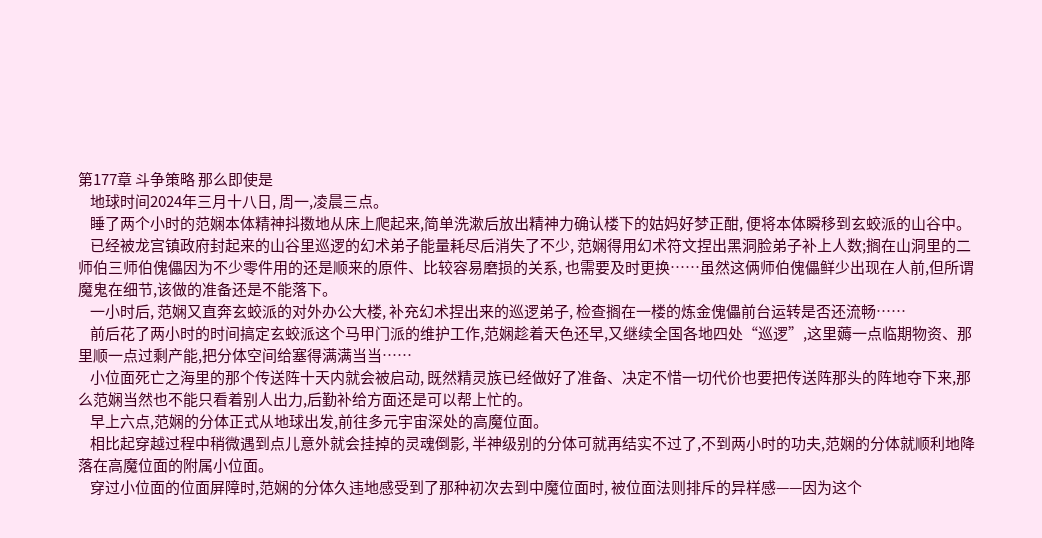第177章 斗争策略 那么即使是
    地球时间2024年三月十八日, 周一,凌晨三点。
    睡了两个小时的范娴本体精神抖擞地从床上爬起来,简单洗漱后放出精神力确认楼下的姑妈好梦正酣, 便将本体瞬移到玄蛟派的山谷中。
    已经被龙宫镇政府封起来的山谷里巡逻的幻术弟子能量耗尽后消失了不少, 范娴得用幻术符文捏出黑洞脸弟子补上人数;搁在山洞里的二师伯三师伯傀儡因为不少零件用的还是顺来的原件、比较容易磨损的关系, 也需要及时更换……虽然这俩师伯傀儡鲜少出现在人前,但所谓魔鬼在细节,该做的准备还是不能落下。
    一小时后, 范娴又直奔玄蛟派的对外办公大楼, 补充幻术捏出来的巡逻弟子, 检查搁在一楼的炼金傀儡前台运转是否还流畅……
    前后花了两小时的时间搞定玄蛟派这个马甲门派的维护工作,范娴趁着天色还早,又继续全国各地四处“巡逻”,这里薅一点临期物资、那里顺一点过剩产能,把分体空间给塞得满满当当……
    小位面死亡之海里的那个传送阵十天内就会被启动, 既然精灵族已经做好了准备、决定不惜一切代价也要把传送阵那头的阵地夺下来,那么范娴当然也不能只看着别人出力,后勤补给方面还是可以帮上忙的。
    早上六点,范娴的分体正式从地球出发,前往多元宇宙深处的高魔位面。
    相比起穿越过程中稍微遇到点儿意外就会挂掉的灵魂倒影, 半神级别的分体可就再结实不过了,不到两小时的功夫,范娴的分体就顺利地降落在高魔位面的附属小位面。
    穿过小位面的位面屏障时,范娴的分体久违地感受到了那种初次去到中魔位面时, 被位面法则排斥的异样感——因为这个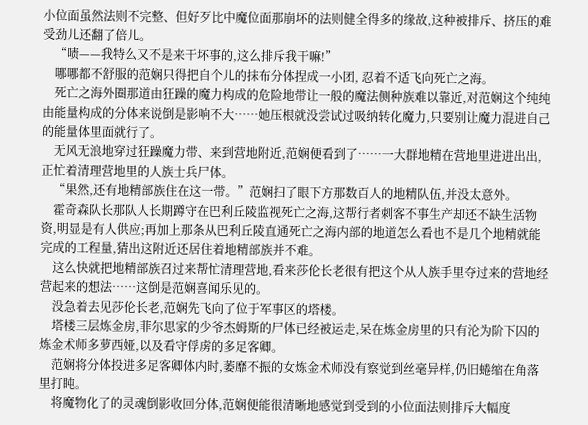小位面虽然法则不完整、但好歹比中魔位面那崩坏的法则健全得多的缘故,这种被排斥、挤压的难受劲儿还翻了倍儿。
    “啧——我特么又不是来干坏事的,这么排斥我干嘛!”
    哪哪都不舒服的范娴只得把自个儿的抹布分体捏成一小团, 忍着不适飞向死亡之海。
    死亡之海外圈那道由狂躁的魔力构成的危险地带让一般的魔法侧种族难以靠近,对范娴这个纯纯由能量构成的分体来说倒是影响不大……她压根就没尝试过吸纳转化魔力,只要别让魔力混进自己的能量体里面就行了。
    无风无浪地穿过狂躁魔力带、来到营地附近,范娴便看到了……一大群地精在营地里进进出出,正忙着清理营地里的人族士兵尸体。
    “果然,还有地精部族住在这一带。”范娴扫了眼下方那数百人的地精队伍,并没太意外。
    霍奇森队长那队人长期蹲守在巴利丘陵监视死亡之海,这帮行者刺客不事生产却还不缺生活物资,明显是有人供应;再加上那条从巴利丘陵直通死亡之海内部的地道怎么看也不是几个地精就能完成的工程量,猜出这附近还居住着地精部族并不难。
    这么快就把地精部族召过来帮忙清理营地,看来莎伦长老很有把这个从人族手里夺过来的营地经营起来的想法……这倒是范娴喜闻乐见的。
    没急着去见莎伦长老,范娴先飞向了位于军事区的塔楼。
    塔楼三层炼金房,菲尔思家的少爷杰姆斯的尸体已经被运走,呆在炼金房里的只有沦为阶下囚的炼金术师多萝西娅,以及看守俘虏的多足客卿。
    范娴将分体投进多足客卿体内时,萎靡不振的女炼金术师没有察觉到丝毫异样,仍旧蜷缩在角落里打盹。
    将魔物化了的灵魂倒影收回分体,范娴便能很清晰地感觉到受到的小位面法则排斥大幅度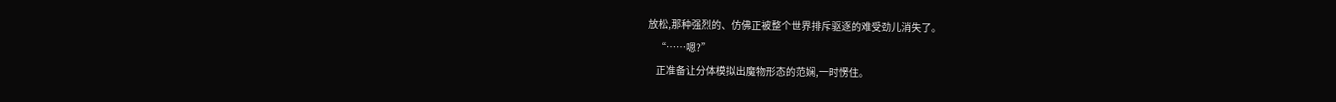放松,那种强烈的、仿佛正被整个世界排斥驱逐的难受劲儿消失了。
    “……嗯?”
    正准备让分体模拟出魔物形态的范娴,一时愣住。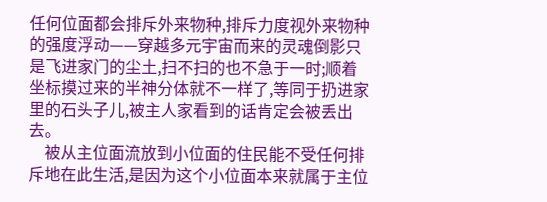任何位面都会排斥外来物种,排斥力度视外来物种的强度浮动——穿越多元宇宙而来的灵魂倒影只是飞进家门的尘土,扫不扫的也不急于一时;顺着坐标摸过来的半神分体就不一样了,等同于扔进家里的石头子儿,被主人家看到的话肯定会被丢出去。
    被从主位面流放到小位面的住民能不受任何排斥地在此生活,是因为这个小位面本来就属于主位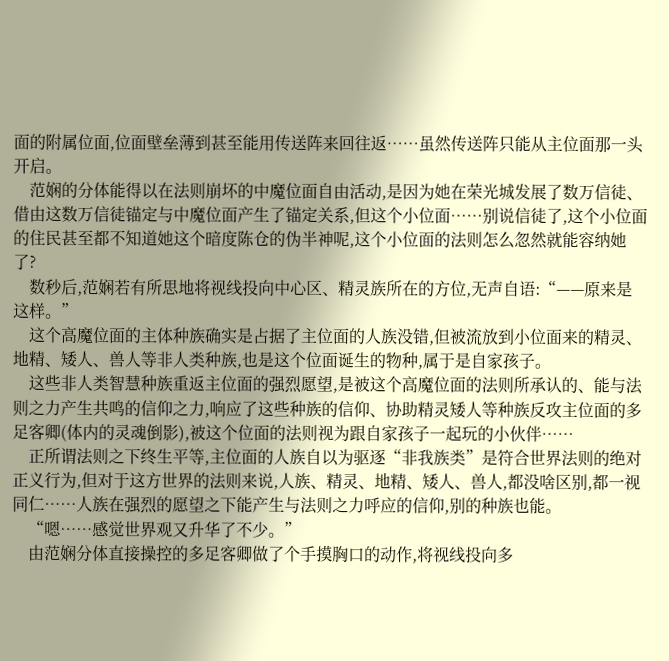面的附属位面,位面壁垒薄到甚至能用传送阵来回往返……虽然传送阵只能从主位面那一头开启。
    范娴的分体能得以在法则崩坏的中魔位面自由活动,是因为她在荣光城发展了数万信徒、借由这数万信徒锚定与中魔位面产生了锚定关系,但这个小位面……别说信徒了,这个小位面的住民甚至都不知道她这个暗度陈仓的伪半神呢,这个小位面的法则怎么忽然就能容纳她了?
    数秒后,范娴若有所思地将视线投向中心区、精灵族所在的方位,无声自语:“——原来是这样。”
    这个高魔位面的主体种族确实是占据了主位面的人族没错,但被流放到小位面来的精灵、地精、矮人、兽人等非人类种族,也是这个位面诞生的物种,属于是自家孩子。
    这些非人类智慧种族重返主位面的强烈愿望,是被这个高魔位面的法则所承认的、能与法则之力产生共鸣的信仰之力,响应了这些种族的信仰、协助精灵矮人等种族反攻主位面的多足客卿(体内的灵魂倒影),被这个位面的法则视为跟自家孩子一起玩的小伙伴……
    正所谓法则之下终生平等,主位面的人族自以为驱逐“非我族类”是符合世界法则的绝对正义行为,但对于这方世界的法则来说,人族、精灵、地精、矮人、兽人,都没啥区别,都一视同仁……人族在强烈的愿望之下能产生与法则之力呼应的信仰,别的种族也能。
    “嗯……感觉世界观又升华了不少。”
    由范娴分体直接操控的多足客卿做了个手摸胸口的动作,将视线投向多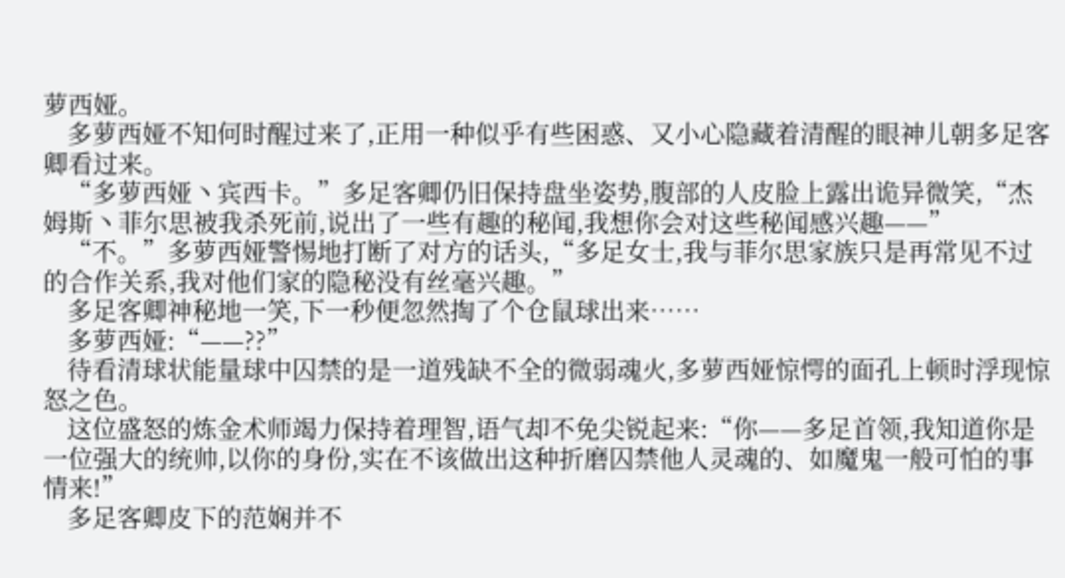萝西娅。
    多萝西娅不知何时醒过来了,正用一种似乎有些困惑、又小心隐藏着清醒的眼神儿朝多足客卿看过来。
    “多萝西娅丶宾西卡。”多足客卿仍旧保持盘坐姿势,腹部的人皮脸上露出诡异微笑,“杰姆斯丶菲尔思被我杀死前,说出了一些有趣的秘闻,我想你会对这些秘闻感兴趣——”
    “不。”多萝西娅警惕地打断了对方的话头,“多足女士,我与菲尔思家族只是再常见不过的合作关系,我对他们家的隐秘没有丝毫兴趣。”
    多足客卿神秘地一笑,下一秒便忽然掏了个仓鼠球出来……
    多萝西娅:“——??”
    待看清球状能量球中囚禁的是一道残缺不全的微弱魂火,多萝西娅惊愕的面孔上顿时浮现惊怒之色。
    这位盛怒的炼金术师竭力保持着理智,语气却不免尖锐起来:“你——多足首领,我知道你是一位强大的统帅,以你的身份,实在不该做出这种折磨囚禁他人灵魂的、如魔鬼一般可怕的事情来!”
    多足客卿皮下的范娴并不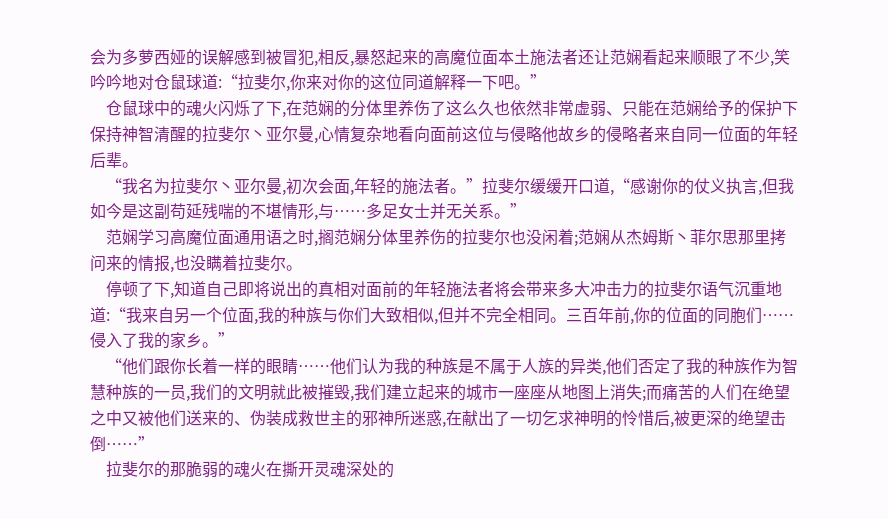会为多萝西娅的误解感到被冒犯,相反,暴怒起来的高魔位面本土施法者还让范娴看起来顺眼了不少,笑吟吟地对仓鼠球道:“拉斐尔,你来对你的这位同道解释一下吧。”
    仓鼠球中的魂火闪烁了下,在范娴的分体里养伤了这么久也依然非常虚弱、只能在范娴给予的保护下保持神智清醒的拉斐尔丶亚尔曼,心情复杂地看向面前这位与侵略他故乡的侵略者来自同一位面的年轻后辈。
    “我名为拉斐尔丶亚尔曼,初次会面,年轻的施法者。”拉斐尔缓缓开口道,“感谢你的仗义执言,但我如今是这副苟延残喘的不堪情形,与……多足女士并无关系。”
    范娴学习高魔位面通用语之时,搁范娴分体里养伤的拉斐尔也没闲着;范娴从杰姆斯丶菲尔思那里拷问来的情报,也没瞒着拉斐尔。
    停顿了下,知道自己即将说出的真相对面前的年轻施法者将会带来多大冲击力的拉斐尔语气沉重地道:“我来自另一个位面,我的种族与你们大致相似,但并不完全相同。三百年前,你的位面的同胞们……侵入了我的家乡。”
    “他们跟你长着一样的眼睛……他们认为我的种族是不属于人族的异类,他们否定了我的种族作为智慧种族的一员,我们的文明就此被摧毁,我们建立起来的城市一座座从地图上消失;而痛苦的人们在绝望之中又被他们送来的、伪装成救世主的邪神所迷惑,在献出了一切乞求神明的怜惜后,被更深的绝望击倒……”
    拉斐尔的那脆弱的魂火在撕开灵魂深处的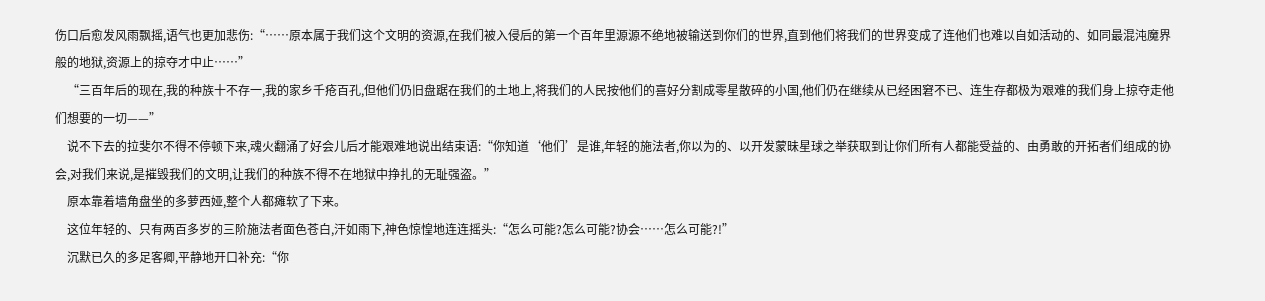伤口后愈发风雨飘摇,语气也更加悲伤:“……原本属于我们这个文明的资源,在我们被入侵后的第一个百年里源源不绝地被输送到你们的世界,直到他们将我们的世界变成了连他们也难以自如活动的、如同最混沌魔界般的地狱,资源上的掠夺才中止……”
    “三百年后的现在,我的种族十不存一,我的家乡千疮百孔,但他们仍旧盘踞在我们的土地上,将我们的人民按他们的喜好分割成零星散碎的小国,他们仍在继续从已经困窘不已、连生存都极为艰难的我们身上掠夺走他们想要的一切——”
    说不下去的拉斐尔不得不停顿下来,魂火翻涌了好会儿后才能艰难地说出结束语:“你知道‘他们’是谁,年轻的施法者,你以为的、以开发蒙昧星球之举获取到让你们所有人都能受益的、由勇敢的开拓者们组成的协会,对我们来说,是摧毁我们的文明,让我们的种族不得不在地狱中挣扎的无耻强盗。”
    原本靠着墙角盘坐的多萝西娅,整个人都瘫软了下来。
    这位年轻的、只有两百多岁的三阶施法者面色苍白,汗如雨下,神色惊惶地连连摇头:“怎么可能?怎么可能?协会……怎么可能?!”
    沉默已久的多足客卿,平静地开口补充:“你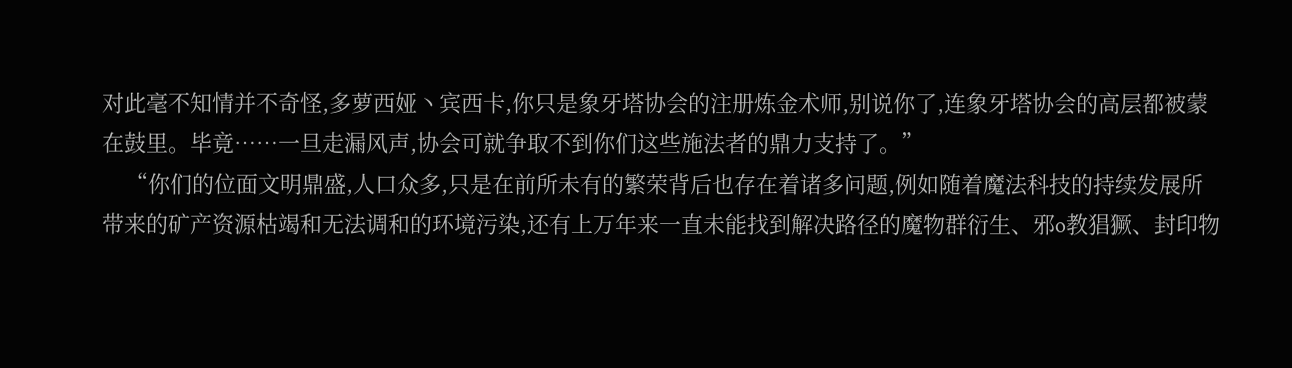对此毫不知情并不奇怪,多萝西娅丶宾西卡,你只是象牙塔协会的注册炼金术师,别说你了,连象牙塔协会的高层都被蒙在鼓里。毕竟……一旦走漏风声,协会可就争取不到你们这些施法者的鼎力支持了。”
    “你们的位面文明鼎盛,人口众多,只是在前所未有的繁荣背后也存在着诸多问题,例如随着魔法科技的持续发展所带来的矿产资源枯竭和无法调和的环境污染,还有上万年来一直未能找到解决路径的魔物群衍生、邪o教猖獗、封印物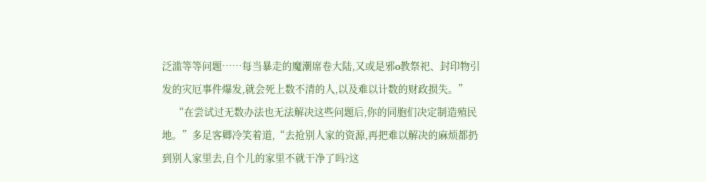泛滥等等问题……每当暴走的魔潮席卷大陆,又或是邪o教祭祀、封印物引发的灾厄事件爆发,就会死上数不清的人,以及难以计数的财政损失。”
    “在尝试过无数办法也无法解决这些问题后,你的同胞们决定制造殖民地。”多足客卿冷笑着道,“去抢别人家的资源,再把难以解决的麻烦都扔到别人家里去,自个儿的家里不就干净了吗?这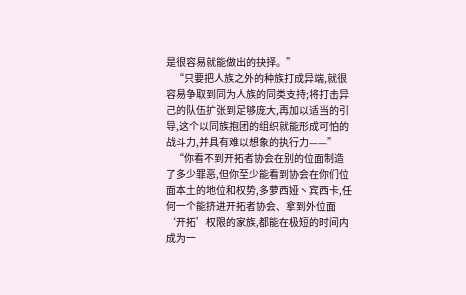是很容易就能做出的抉择。”
    “只要把人族之外的种族打成异端,就很容易争取到同为人族的同类支持;将打击异己的队伍扩张到足够庞大,再加以适当的引导,这个以同族抱团的组织就能形成可怕的战斗力,并具有难以想象的执行力——”
    “你看不到开拓者协会在别的位面制造了多少罪恶,但你至少能看到协会在你们位面本土的地位和权势,多萝西娅丶宾西卡,任何一个能挤进开拓者协会、拿到外位面‘开拓’权限的家族,都能在极短的时间内成为一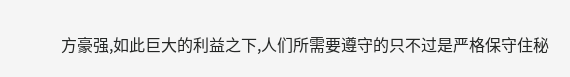方豪强,如此巨大的利益之下,人们所需要遵守的只不过是严格保守住秘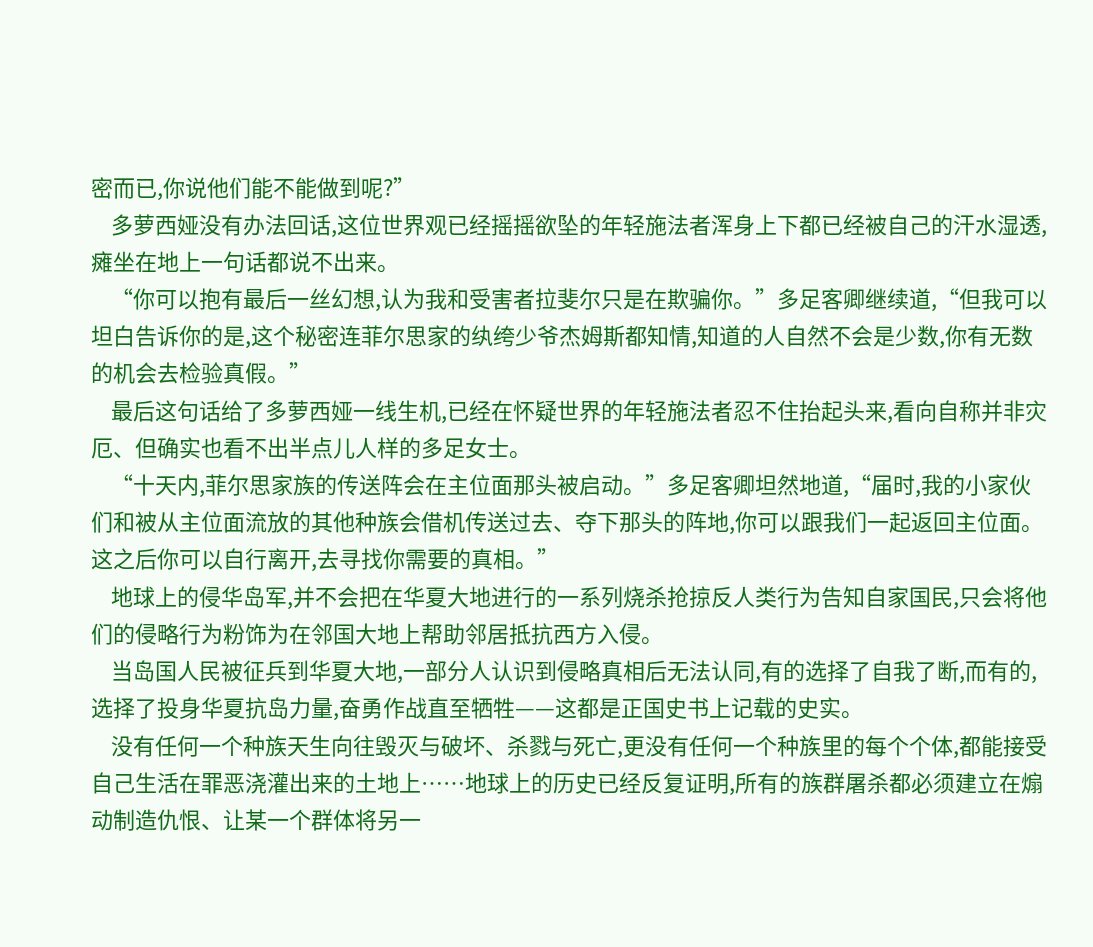密而已,你说他们能不能做到呢?”
    多萝西娅没有办法回话,这位世界观已经摇摇欲坠的年轻施法者浑身上下都已经被自己的汗水湿透,瘫坐在地上一句话都说不出来。
    “你可以抱有最后一丝幻想,认为我和受害者拉斐尔只是在欺骗你。”多足客卿继续道,“但我可以坦白告诉你的是,这个秘密连菲尔思家的纨绔少爷杰姆斯都知情,知道的人自然不会是少数,你有无数的机会去检验真假。”
    最后这句话给了多萝西娅一线生机,已经在怀疑世界的年轻施法者忍不住抬起头来,看向自称并非灾厄、但确实也看不出半点儿人样的多足女士。
    “十天内,菲尔思家族的传送阵会在主位面那头被启动。”多足客卿坦然地道,“届时,我的小家伙们和被从主位面流放的其他种族会借机传送过去、夺下那头的阵地,你可以跟我们一起返回主位面。这之后你可以自行离开,去寻找你需要的真相。”
    地球上的侵华岛军,并不会把在华夏大地进行的一系列烧杀抢掠反人类行为告知自家国民,只会将他们的侵略行为粉饰为在邻国大地上帮助邻居抵抗西方入侵。
    当岛国人民被征兵到华夏大地,一部分人认识到侵略真相后无法认同,有的选择了自我了断,而有的,选择了投身华夏抗岛力量,奋勇作战直至牺牲——这都是正国史书上记载的史实。
    没有任何一个种族天生向往毁灭与破坏、杀戮与死亡,更没有任何一个种族里的每个个体,都能接受自己生活在罪恶浇灌出来的土地上……地球上的历史已经反复证明,所有的族群屠杀都必须建立在煽动制造仇恨、让某一个群体将另一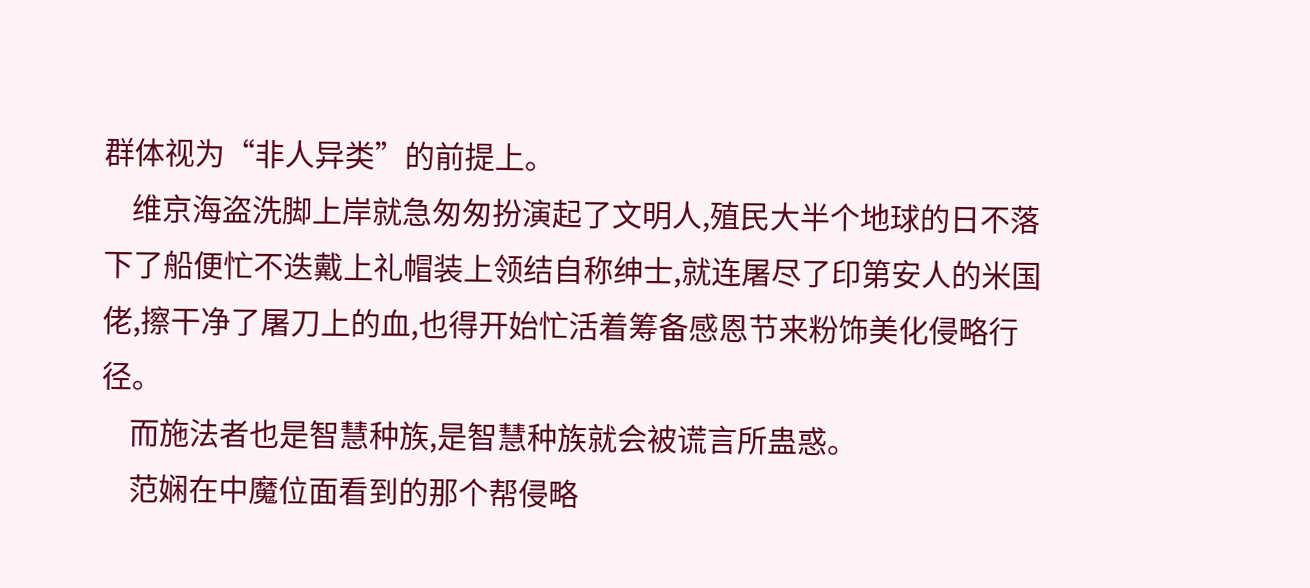群体视为“非人异类”的前提上。
    维京海盗洗脚上岸就急匆匆扮演起了文明人,殖民大半个地球的日不落下了船便忙不迭戴上礼帽装上领结自称绅士,就连屠尽了印第安人的米国佬,擦干净了屠刀上的血,也得开始忙活着筹备感恩节来粉饰美化侵略行径。
    而施法者也是智慧种族,是智慧种族就会被谎言所蛊惑。
    范娴在中魔位面看到的那个帮侵略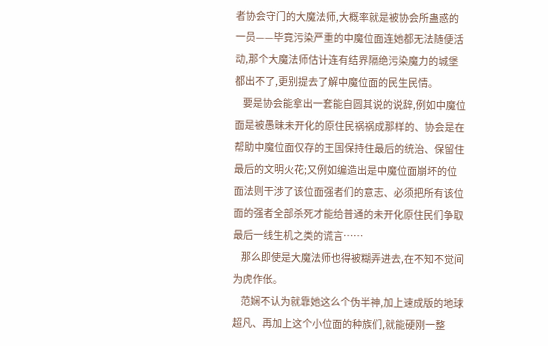者协会守门的大魔法师,大概率就是被协会所蛊惑的一员——毕竟污染严重的中魔位面连她都无法随便活动,那个大魔法师估计连有结界隔绝污染魔力的城堡都出不了,更别提去了解中魔位面的民生民情。
    要是协会能拿出一套能自圆其说的说辞,例如中魔位面是被愚昧未开化的原住民祸祸成那样的、协会是在帮助中魔位面仅存的王国保持住最后的统治、保留住最后的文明火花;又例如编造出是中魔位面崩坏的位面法则干涉了该位面强者们的意志、必须把所有该位面的强者全部杀死才能给普通的未开化原住民们争取最后一线生机之类的谎言……
    那么即使是大魔法师也得被糊弄进去,在不知不觉间为虎作伥。
    范娴不认为就靠她这么个伪半神,加上速成版的地球超凡、再加上这个小位面的种族们,就能硬刚一整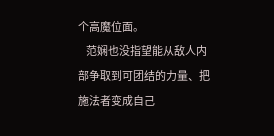个高魔位面。
    范娴也没指望能从敌人内部争取到可团结的力量、把施法者变成自己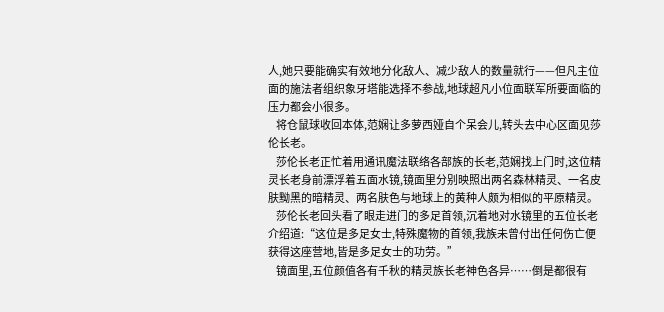人,她只要能确实有效地分化敌人、减少敌人的数量就行——但凡主位面的施法者组织象牙塔能选择不参战,地球超凡小位面联军所要面临的压力都会小很多。
    将仓鼠球收回本体,范娴让多萝西娅自个呆会儿,转头去中心区面见莎伦长老。
    莎伦长老正忙着用通讯魔法联络各部族的长老,范娴找上门时,这位精灵长老身前漂浮着五面水镜,镜面里分别映照出两名森林精灵、一名皮肤黝黑的暗精灵、两名肤色与地球上的黄种人颇为相似的平原精灵。
    莎伦长老回头看了眼走进门的多足首领,沉着地对水镜里的五位长老介绍道:“这位是多足女士,特殊魔物的首领,我族未曾付出任何伤亡便获得这座营地,皆是多足女士的功劳。”
    镜面里,五位颜值各有千秋的精灵族长老神色各异……倒是都很有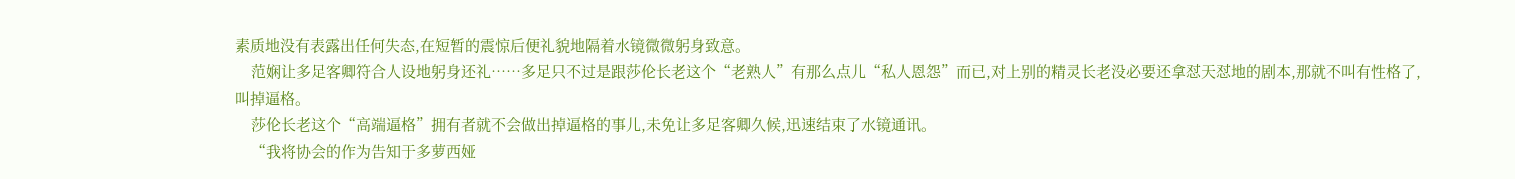素质地没有表露出任何失态,在短暂的震惊后便礼貌地隔着水镜微微躬身致意。
    范娴让多足客卿符合人设地躬身还礼……多足只不过是跟莎伦长老这个“老熟人”有那么点儿“私人恩怨”而已,对上别的精灵长老没必要还拿怼天怼地的剧本,那就不叫有性格了,叫掉逼格。
    莎伦长老这个“高端逼格”拥有者就不会做出掉逼格的事儿,未免让多足客卿久候,迅速结束了水镜通讯。
    “我将协会的作为告知于多萝西娅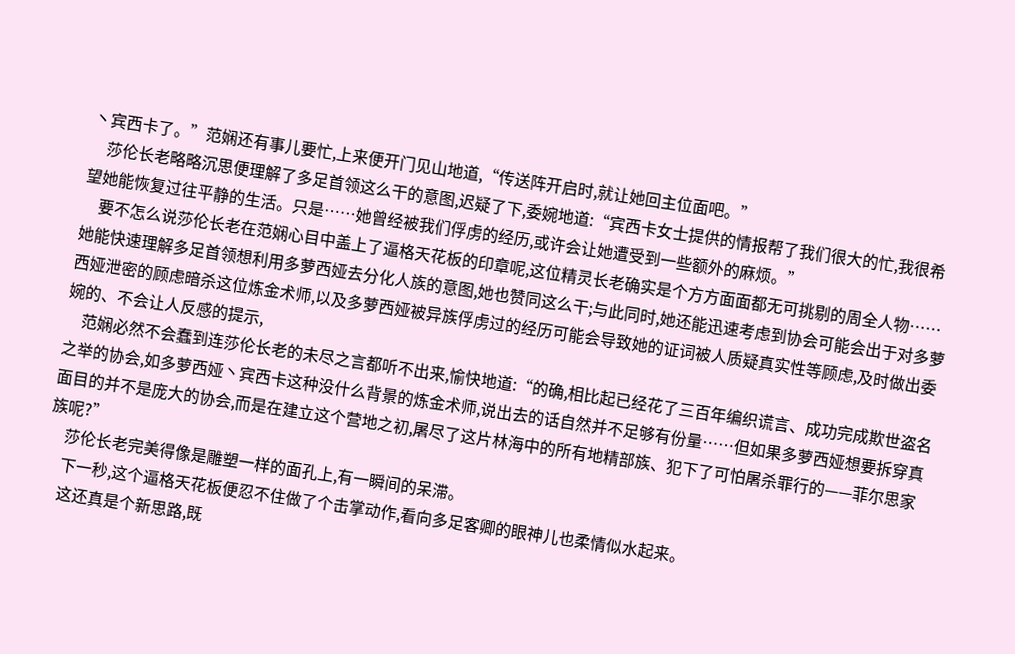丶宾西卡了。”范娴还有事儿要忙,上来便开门见山地道,“传送阵开启时,就让她回主位面吧。”
    莎伦长老略略沉思便理解了多足首领这么干的意图,迟疑了下,委婉地道:“宾西卡女士提供的情报帮了我们很大的忙,我很希望她能恢复过往平静的生活。只是……她曾经被我们俘虏的经历,或许会让她遭受到一些额外的麻烦。”
    要不怎么说莎伦长老在范娴心目中盖上了逼格天花板的印章呢,这位精灵长老确实是个方方面面都无可挑剔的周全人物……她能快速理解多足首领想利用多萝西娅去分化人族的意图,她也赞同这么干;与此同时,她还能迅速考虑到协会可能会出于对多萝西娅泄密的顾虑暗杀这位炼金术师,以及多萝西娅被异族俘虏过的经历可能会导致她的证词被人质疑真实性等顾虑,及时做出委婉的、不会让人反感的提示,
    范娴必然不会蠢到连莎伦长老的未尽之言都听不出来,愉快地道:“的确,相比起已经花了三百年编织谎言、成功完成欺世盗名之举的协会,如多萝西娅丶宾西卡这种没什么背景的炼金术师,说出去的话自然并不足够有份量……但如果多萝西娅想要拆穿真面目的并不是庞大的协会,而是在建立这个营地之初,屠尽了这片林海中的所有地精部族、犯下了可怕屠杀罪行的——菲尔思家族呢?”
    莎伦长老完美得像是雕塑一样的面孔上,有一瞬间的呆滞。
    下一秒,这个逼格天花板便忍不住做了个击掌动作,看向多足客卿的眼神儿也柔情似水起来。
    这还真是个新思路,既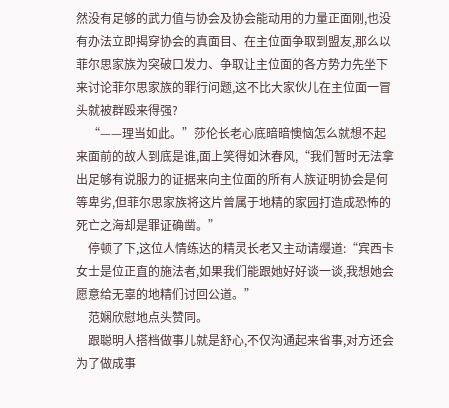然没有足够的武力值与协会及协会能动用的力量正面刚,也没有办法立即揭穿协会的真面目、在主位面争取到盟友,那么以菲尔思家族为突破口发力、争取让主位面的各方势力先坐下来讨论菲尔思家族的罪行问题,这不比大家伙儿在主位面一冒头就被群殴来得强?
    “——理当如此。”莎伦长老心底暗暗懊恼怎么就想不起来面前的故人到底是谁,面上笑得如沐春风,“我们暂时无法拿出足够有说服力的证据来向主位面的所有人族证明协会是何等卑劣,但菲尔思家族将这片曾属于地精的家园打造成恐怖的死亡之海却是罪证确凿。”
    停顿了下,这位人情练达的精灵长老又主动请缨道:“宾西卡女士是位正直的施法者,如果我们能跟她好好谈一谈,我想她会愿意给无辜的地精们讨回公道。”
    范娴欣慰地点头赞同。
    跟聪明人搭档做事儿就是舒心,不仅沟通起来省事,对方还会为了做成事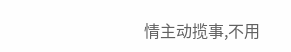情主动揽事,不用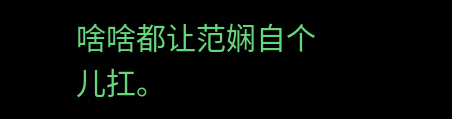啥啥都让范娴自个儿扛。